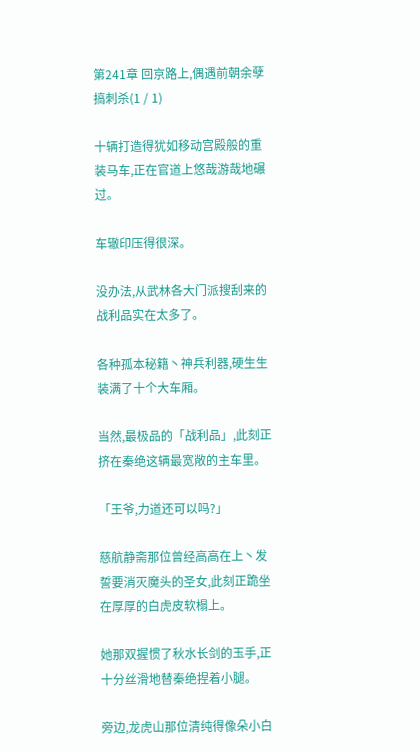第241章 回京路上,偶遇前朝余孽搞刺杀(1 / 1)

十辆打造得犹如移动宫殿般的重装马车,正在官道上悠哉游哉地碾过。

车辙印压得很深。

没办法,从武林各大门派搜刮来的战利品实在太多了。

各种孤本秘籍丶神兵利器,硬生生装满了十个大车厢。

当然,最极品的「战利品」,此刻正挤在秦绝这辆最宽敞的主车里。

「王爷,力道还可以吗?」

慈航静斋那位曾经高高在上丶发誓要消灭魔头的圣女,此刻正跪坐在厚厚的白虎皮软榻上。

她那双握惯了秋水长剑的玉手,正十分丝滑地替秦绝捏着小腿。

旁边,龙虎山那位清纯得像朵小白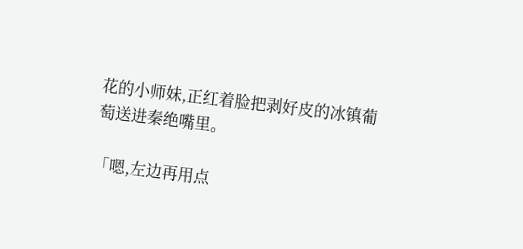花的小师妹,正红着脸把剥好皮的冰镇葡萄送进秦绝嘴里。

「嗯,左边再用点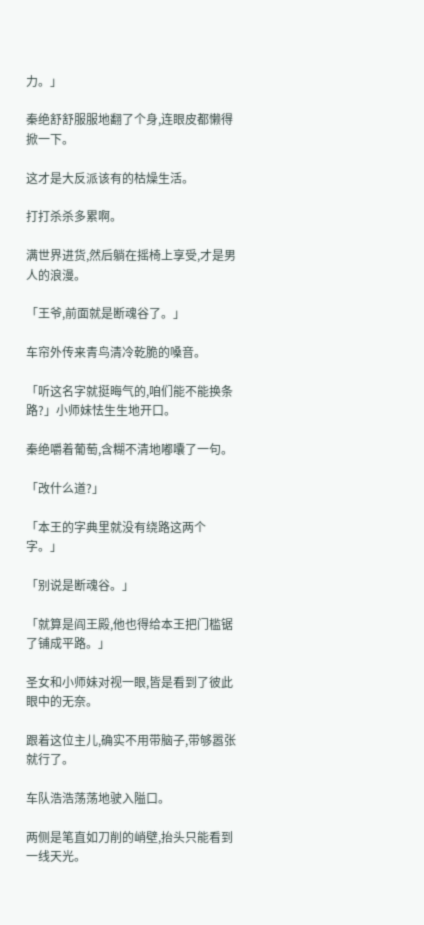力。」

秦绝舒舒服服地翻了个身,连眼皮都懒得掀一下。

这才是大反派该有的枯燥生活。

打打杀杀多累啊。

满世界进货,然后躺在摇椅上享受,才是男人的浪漫。

「王爷,前面就是断魂谷了。」

车帘外传来青鸟清冷乾脆的嗓音。

「听这名字就挺晦气的,咱们能不能换条路?」小师妹怯生生地开口。

秦绝嚼着葡萄,含糊不清地嘟囔了一句。

「改什么道?」

「本王的字典里就没有绕路这两个字。」

「别说是断魂谷。」

「就算是阎王殿,他也得给本王把门槛锯了铺成平路。」

圣女和小师妹对视一眼,皆是看到了彼此眼中的无奈。

跟着这位主儿,确实不用带脑子,带够嚣张就行了。

车队浩浩荡荡地驶入隘口。

两侧是笔直如刀削的峭壁,抬头只能看到一线天光。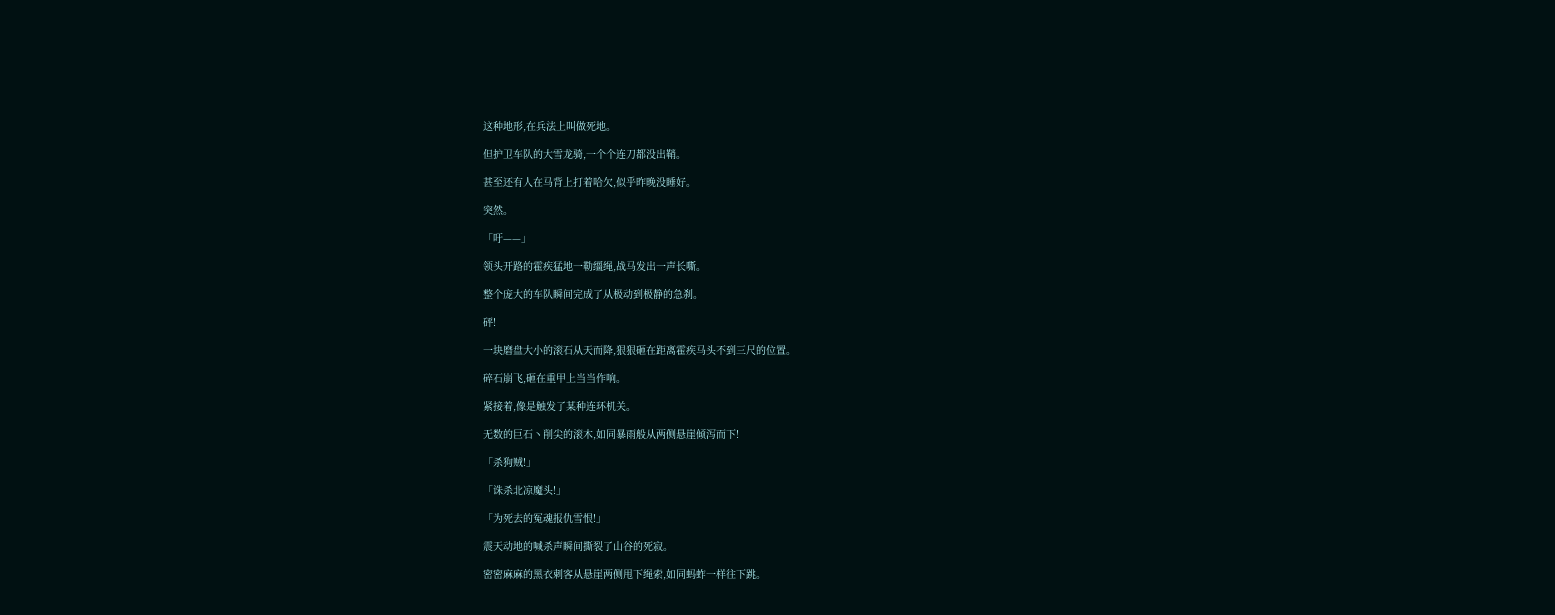这种地形,在兵法上叫做死地。

但护卫车队的大雪龙骑,一个个连刀都没出鞘。

甚至还有人在马背上打着哈欠,似乎昨晚没睡好。

突然。

「吁——」

领头开路的霍疾猛地一勒缰绳,战马发出一声长嘶。

整个庞大的车队瞬间完成了从极动到极静的急刹。

砰!

一块磨盘大小的滚石从天而降,狠狠砸在距离霍疾马头不到三尺的位置。

碎石崩飞,砸在重甲上当当作响。

紧接着,像是触发了某种连环机关。

无数的巨石丶削尖的滚木,如同暴雨般从两侧悬崖倾泻而下!

「杀狗贼!」

「诛杀北凉魔头!」

「为死去的冤魂报仇雪恨!」

震天动地的喊杀声瞬间撕裂了山谷的死寂。

密密麻麻的黑衣刺客从悬崖两侧甩下绳索,如同蚂蚱一样往下跳。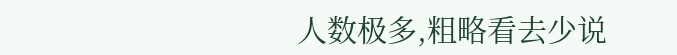人数极多,粗略看去少说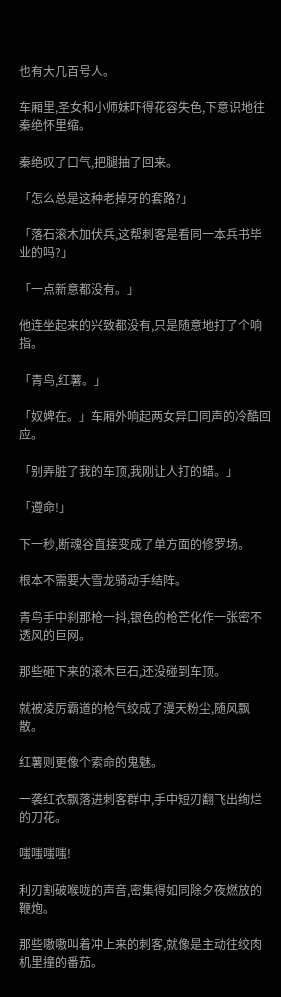也有大几百号人。

车厢里,圣女和小师妹吓得花容失色,下意识地往秦绝怀里缩。

秦绝叹了口气,把腿抽了回来。

「怎么总是这种老掉牙的套路?」

「落石滚木加伏兵,这帮刺客是看同一本兵书毕业的吗?」

「一点新意都没有。」

他连坐起来的兴致都没有,只是随意地打了个响指。

「青鸟,红薯。」

「奴婢在。」车厢外响起两女异口同声的冷酷回应。

「别弄脏了我的车顶,我刚让人打的蜡。」

「遵命!」

下一秒,断魂谷直接变成了单方面的修罗场。

根本不需要大雪龙骑动手结阵。

青鸟手中刹那枪一抖,银色的枪芒化作一张密不透风的巨网。

那些砸下来的滚木巨石,还没碰到车顶。

就被凌厉霸道的枪气绞成了漫天粉尘,随风飘散。

红薯则更像个索命的鬼魅。

一袭红衣飘落进刺客群中,手中短刃翻飞出绚烂的刀花。

嗤嗤嗤嗤!

利刃割破喉咙的声音,密集得如同除夕夜燃放的鞭炮。

那些嗷嗷叫着冲上来的刺客,就像是主动往绞肉机里撞的番茄。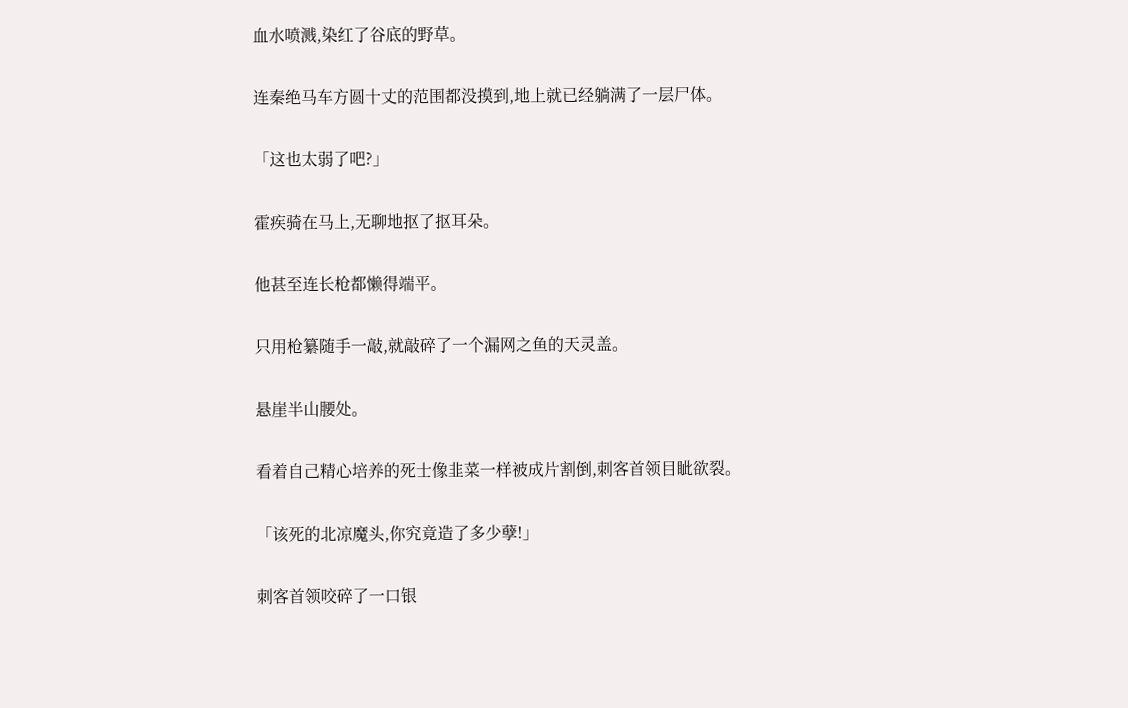血水喷溅,染红了谷底的野草。

连秦绝马车方圆十丈的范围都没摸到,地上就已经躺满了一层尸体。

「这也太弱了吧?」

霍疾骑在马上,无聊地抠了抠耳朵。

他甚至连长枪都懒得端平。

只用枪纂随手一敲,就敲碎了一个漏网之鱼的天灵盖。

悬崖半山腰处。

看着自己精心培养的死士像韭菜一样被成片割倒,刺客首领目眦欲裂。

「该死的北凉魔头,你究竟造了多少孽!」

刺客首领咬碎了一口银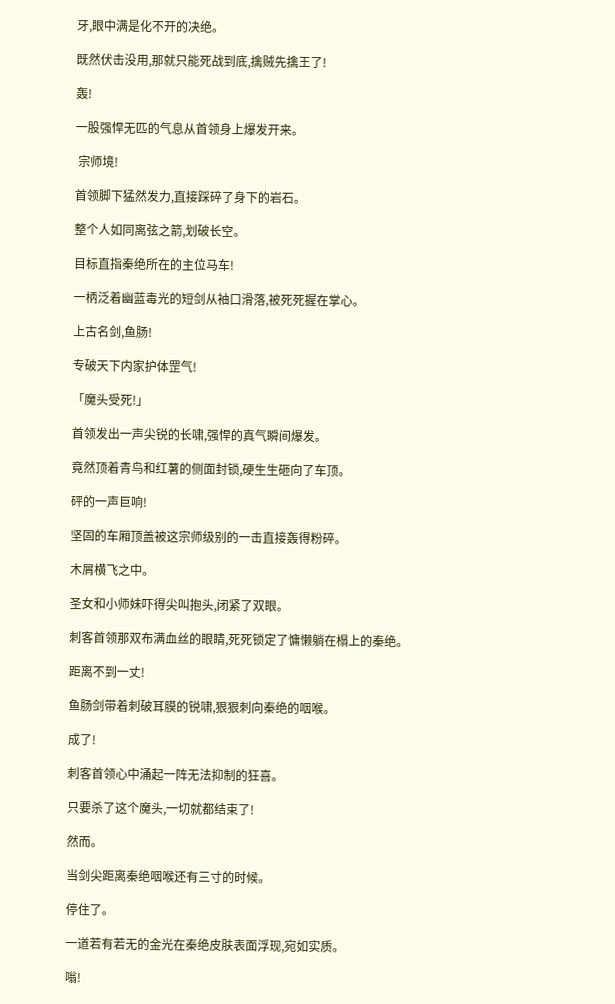牙,眼中满是化不开的决绝。

既然伏击没用,那就只能死战到底,擒贼先擒王了!

轰!

一股强悍无匹的气息从首领身上爆发开来。

 宗师境!

首领脚下猛然发力,直接踩碎了身下的岩石。

整个人如同离弦之箭,划破长空。

目标直指秦绝所在的主位马车!

一柄泛着幽蓝毒光的短剑从袖口滑落,被死死握在掌心。

上古名剑,鱼肠!

专破天下内家护体罡气!

「魔头受死!」

首领发出一声尖锐的长啸,强悍的真气瞬间爆发。

竟然顶着青鸟和红薯的侧面封锁,硬生生砸向了车顶。

砰的一声巨响!

坚固的车厢顶盖被这宗师级别的一击直接轰得粉碎。

木屑横飞之中。

圣女和小师妹吓得尖叫抱头,闭紧了双眼。

刺客首领那双布满血丝的眼睛,死死锁定了慵懒躺在榻上的秦绝。

距离不到一丈!

鱼肠剑带着刺破耳膜的锐啸,狠狠刺向秦绝的咽喉。

成了!

刺客首领心中涌起一阵无法抑制的狂喜。

只要杀了这个魔头,一切就都结束了!

然而。

当剑尖距离秦绝咽喉还有三寸的时候。

停住了。

一道若有若无的金光在秦绝皮肤表面浮现,宛如实质。

嗡!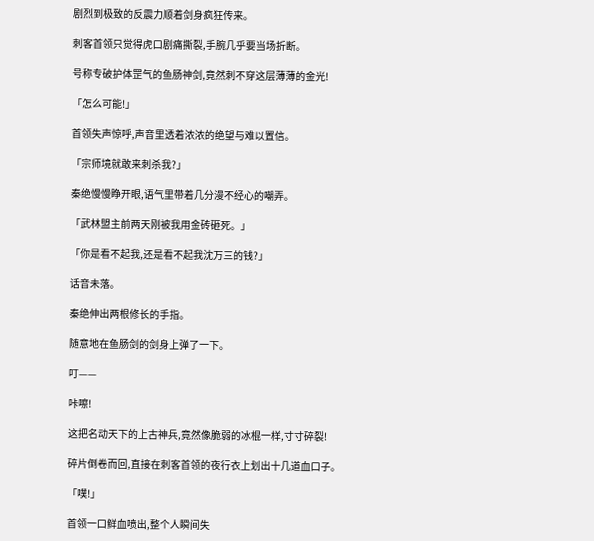剧烈到极致的反震力顺着剑身疯狂传来。

刺客首领只觉得虎口剧痛撕裂,手腕几乎要当场折断。

号称专破护体罡气的鱼肠神剑,竟然刺不穿这层薄薄的金光!

「怎么可能!」

首领失声惊呼,声音里透着浓浓的绝望与难以置信。

「宗师境就敢来刺杀我?」

秦绝慢慢睁开眼,语气里带着几分漫不经心的嘲弄。

「武林盟主前两天刚被我用金砖砸死。」

「你是看不起我,还是看不起我沈万三的钱?」

话音未落。

秦绝伸出两根修长的手指。

随意地在鱼肠剑的剑身上弹了一下。

叮——

咔嚓!

这把名动天下的上古神兵,竟然像脆弱的冰棍一样,寸寸碎裂!

碎片倒卷而回,直接在刺客首领的夜行衣上划出十几道血口子。

「噗!」

首领一口鲜血喷出,整个人瞬间失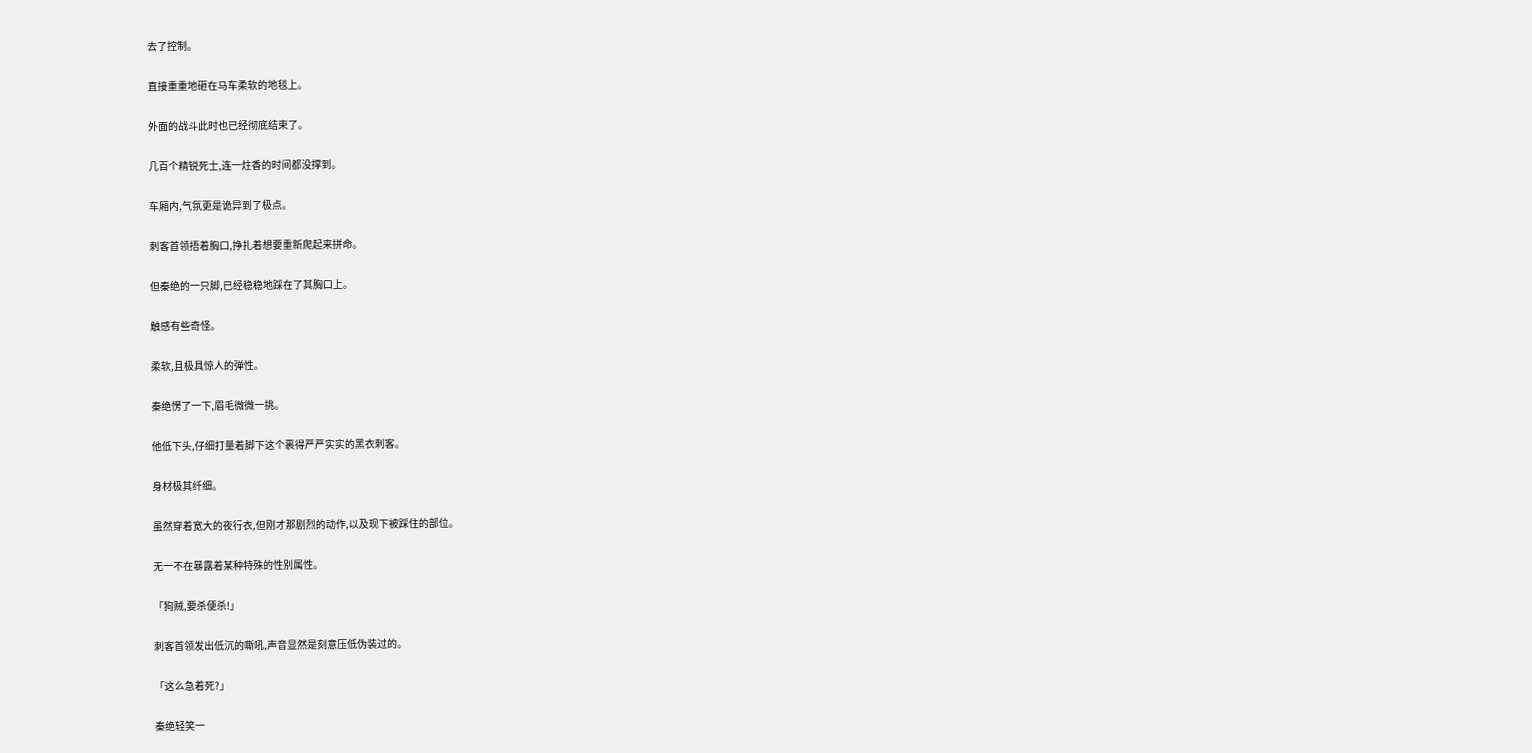去了控制。

直接重重地砸在马车柔软的地毯上。

外面的战斗此时也已经彻底结束了。

几百个精锐死士,连一炷香的时间都没撑到。

车厢内,气氛更是诡异到了极点。

刺客首领捂着胸口,挣扎着想要重新爬起来拼命。

但秦绝的一只脚,已经稳稳地踩在了其胸口上。

触感有些奇怪。

柔软,且极具惊人的弹性。

秦绝愣了一下,眉毛微微一挑。

他低下头,仔细打量着脚下这个裹得严严实实的黑衣刺客。

身材极其纤细。

虽然穿着宽大的夜行衣,但刚才那剧烈的动作,以及现下被踩住的部位。

无一不在暴露着某种特殊的性别属性。

「狗贼,要杀便杀!」

刺客首领发出低沉的嘶吼,声音显然是刻意压低伪装过的。

「这么急着死?」

秦绝轻笑一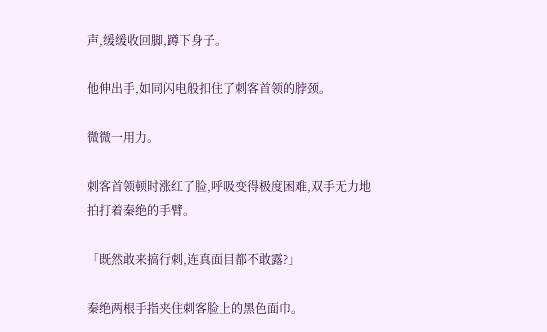声,缓缓收回脚,蹲下身子。

他伸出手,如同闪电般扣住了刺客首领的脖颈。

微微一用力。

刺客首领顿时涨红了脸,呼吸变得极度困难,双手无力地拍打着秦绝的手臂。

「既然敢来搞行刺,连真面目都不敢露?」

秦绝两根手指夹住刺客脸上的黑色面巾。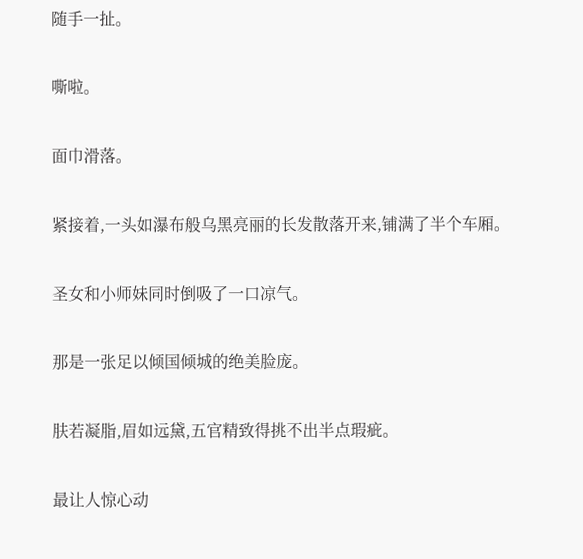随手一扯。

嘶啦。

面巾滑落。

紧接着,一头如瀑布般乌黑亮丽的长发散落开来,铺满了半个车厢。

圣女和小师妹同时倒吸了一口凉气。

那是一张足以倾国倾城的绝美脸庞。

肤若凝脂,眉如远黛,五官精致得挑不出半点瑕疵。

最让人惊心动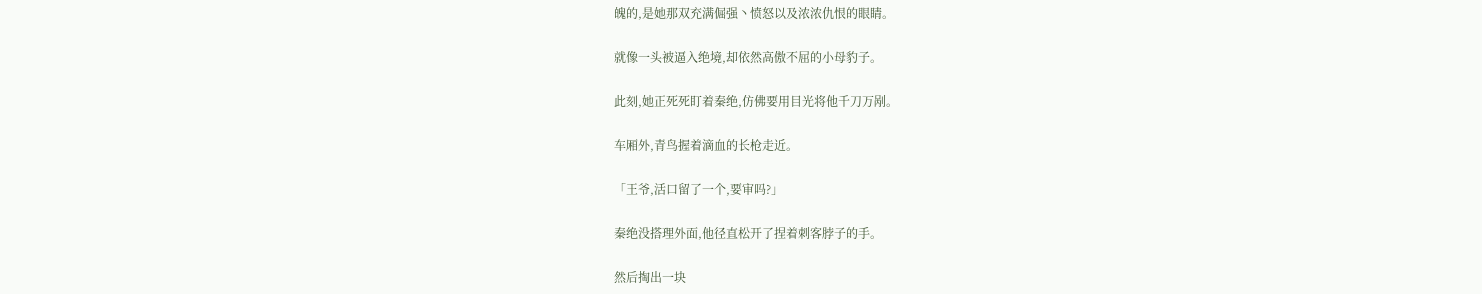魄的,是她那双充满倔强丶愤怒以及浓浓仇恨的眼睛。

就像一头被逼入绝境,却依然高傲不屈的小母豹子。

此刻,她正死死盯着秦绝,仿佛要用目光将他千刀万剐。

车厢外,青鸟握着滴血的长枪走近。

「王爷,活口留了一个,要审吗?」

秦绝没搭理外面,他径直松开了捏着刺客脖子的手。

然后掏出一块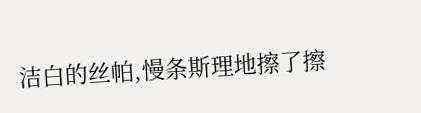洁白的丝帕,慢条斯理地擦了擦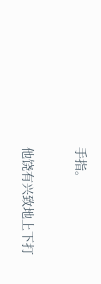手指。

他饶有兴致地上下打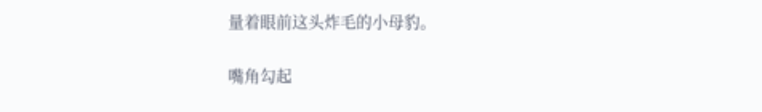量着眼前这头炸毛的小母豹。

嘴角勾起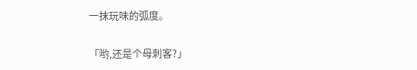一抹玩味的弧度。

「哟,还是个母刺客?」